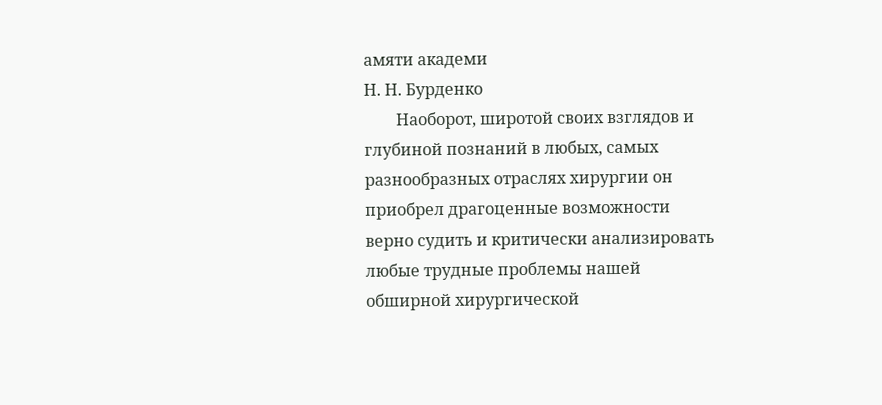амяти академи
Н. Н. Бурденко
        Наоборот, широтой своих взглядов и глубиной познаний в любых, самых разнообразных отраслях хирургии он приобрел драгоценные возможности верно судить и критически анализировать любые трудные проблемы нашей обширной хирургической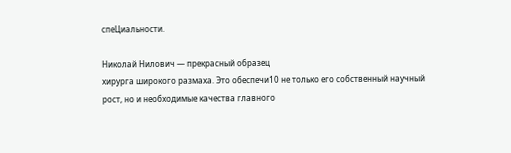спеЦиальности.

Николай Нилович — прекрасный образец
хирурга широкого размаха. Это обеспечи10 не только его собственный научный
рост, но и необходимые качества главного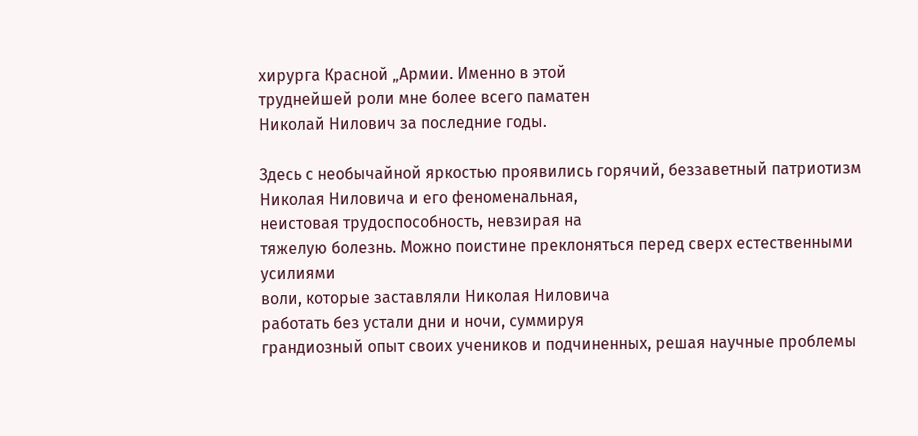хирурга Красной „Армии. Именно в этой
труднейшей роли мне более всего паматен
Николай Нилович за последние годы.

Здесь с необычайной яркостью проявились горячий, беззаветный патриотизм
Николая Ниловича и его феноменальная,
неистовая трудоспособность, невзирая на
тяжелую болезнь. Можно поистине преклоняться перед сверх естественными усилиями
воли, которые заставляли Николая Ниловича
работать без устали дни и ночи, суммируя
грандиозный опыт своих учеников и подчиненных, решая научные проблемы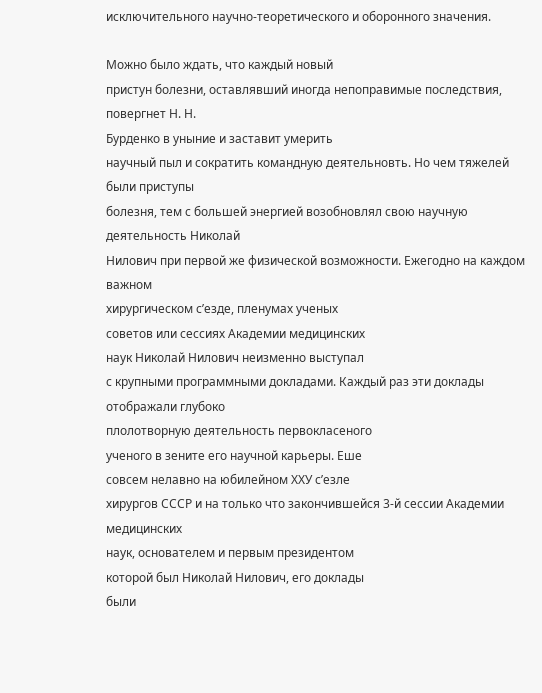исключительного научно-теоретического и оборонного значения.

Можно было ждать, что каждый новый
пристун болезни, оставлявший иногда непоправимые последствия, повергнет Н. Н.
Бурденко в уныние и заставит умерить
научный пыл и сократить командную деятельновть. Но чем тяжелей были приступы
болезня, тем с большей энергией возобновлял свою научную деятельность Николай
Нилович при первой же физической возможности. Ежегодно на каждом важном
хирургическом с’езде, пленумах ученых
советов или сессиях Академии медицинских
наук Николай Нилович неизменно выступал
с крупными программными докладами. Каждый раз эти доклады отображали глубоко
плолотворную деятельность первокласеного
ученого в зените его научной карьеры. Еше
совсем нелавно на юбилейном ХХУ с’езле
хирургов СССР и на только что закончившейся 3-й сессии Академии медицинских
наук, основателем и первым президентом
которой был Николай Нилович, его доклады
были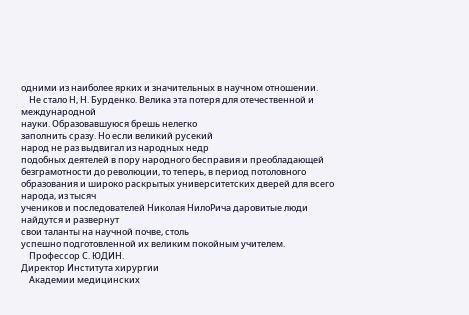одними из наиболее ярких и значительных в научном отношении.
    Не стало Н, Н. Бурденко. Велика эта потеря для отечественной и международной
науки. Образовавшуюся брешь нелегко
заполнить сразу. Но если великий русекий
народ не раз выдвигал из народных недр
подобных деятелей в пору народного бесправия и преобладающей безграмотности до революции, то теперь, в период потоловного
образования и широко раскрытых университетских дверей для всего народа, из тысяч
учеников и последователей Николая НилоРича даровитые люди найдутся и развернут
свои таланты на научной почве, столь
успешно подготовленной их великим покойным учителем.
    Профессор С. ЮДИН.
Директор Института хирургии
    Академии медицинских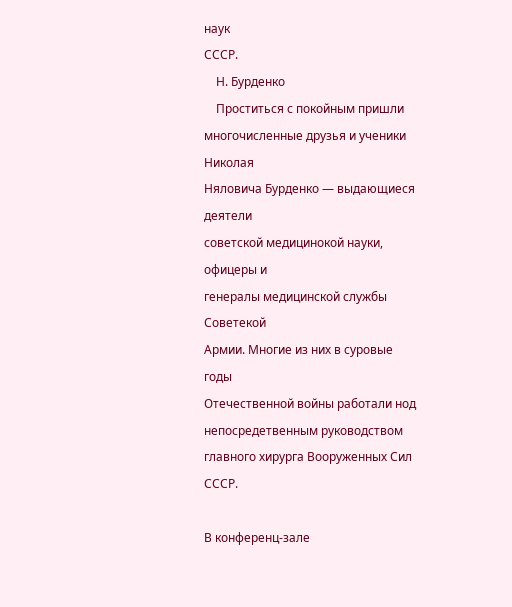наук
СССР.
    Н. Бурденко
    Проститься с покойным пришли многочисленные друзья и ученики Николая
Няловича Бурденко — выдающиеся деятели
советской медицинокой науки, офицеры и
генералы медицинской службы Советекой
Армии. Многие из них в суровые годы
Отечественной войны работали нод непосредетвенным руководством главного хирурга Вооруженных Сил СССР.

В конференц-зале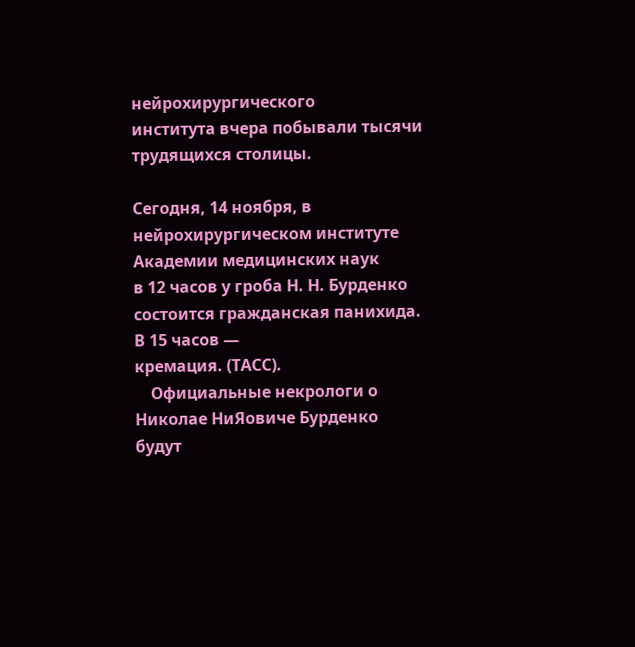нейрохирургического
института вчера побывали тысячи трудящихся столицы.

Сегодня, 14 ноября, в нейрохирургическом институте Академии медицинских наук
в 12 часов у гроба Н. Н. Бурденко состоится гражданская панихида. В 15 часов —
кремация. (ТАСС).
    Официальные некрологи о Николае НиЯовиче Бурденко будут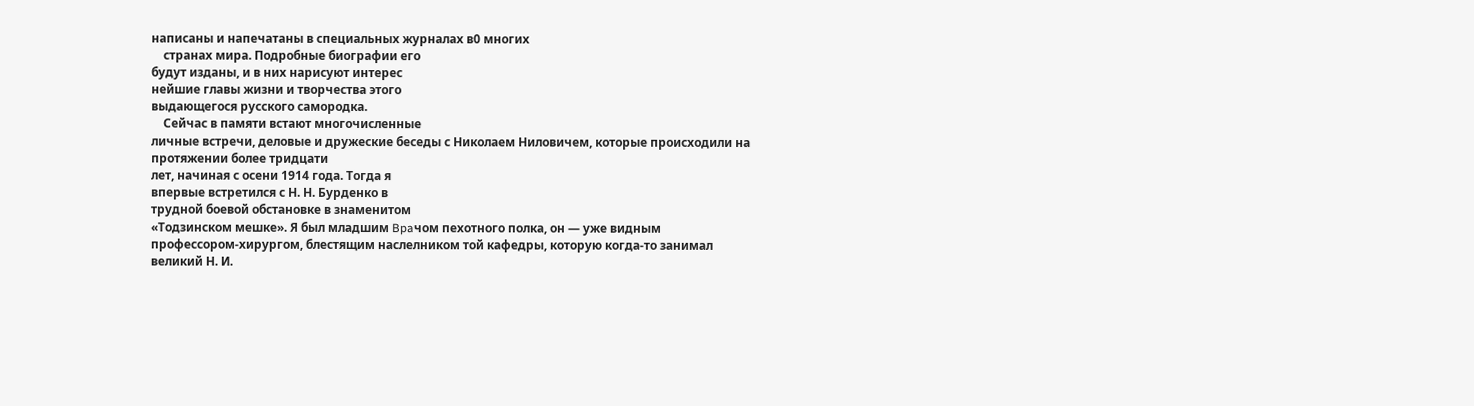написаны и напечатаны в специальных журналах в0 многих
    странах мира. Подробные биографии его
будут изданы, и в них нарисуют интерес
нейшие главы жизни и творчества этого
выдающегося русского самородка.
    Сейчас в памяти встают многочисленные
личные встречи, деловые и дружеские беседы с Николаем Ниловичем, которые происходили на протяжении более тридцати
лет, начиная с осени 1914 года. Тогда я
впервые встретился с Н. Н. Бурденко в
трудной боевой обстановке в знаменитом
«Тодзинском мешке». Я был младшим Bpaчом пехотного полка, он — уже видным
профессором-хирургом, блестящим наслелником той кафедры, которую когда-то занимал
великий Н. И.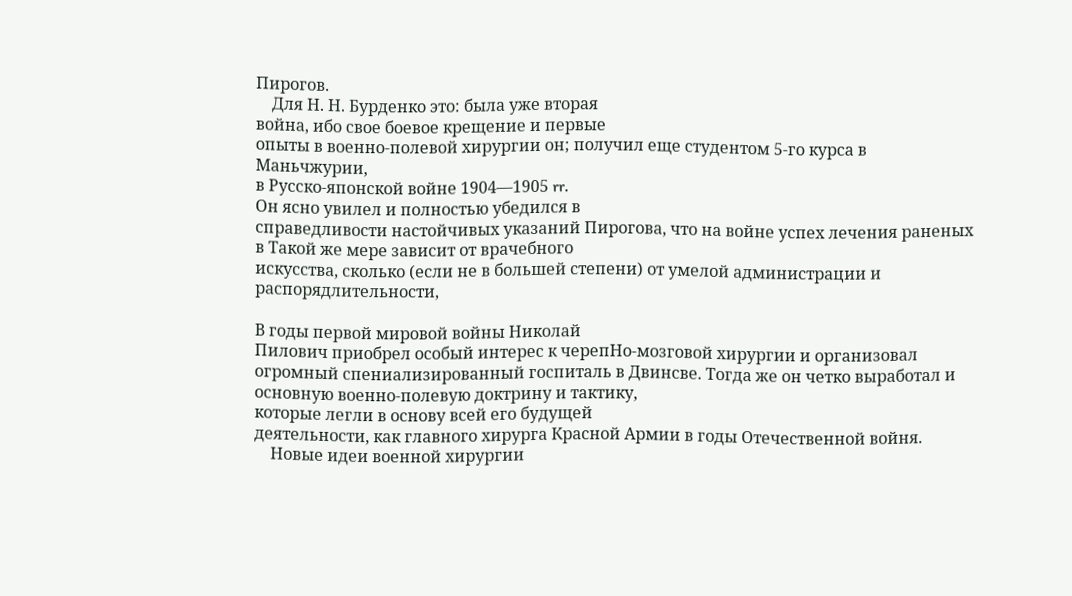Пирогов.
    Для Н. Н. Бурденко это: была уже вторая
война, ибо свое боевое крещение и первые
опыты в военно-полевой хирургии он; получил еще студентом 5-го курса в Маньчжурии,
в Русско-японской войне 1904—1905 rr.
Он ясно увилел и полностью убедился в
справедливости настойчивых указаний Пирогова, что на войне успех лечения раненых в Такой же мере зависит от врачебного
искусства, сколько (если не в большей степени) от умелой администрации и распорядлительности,

В годы первой мировой войны Николай
Пилович приобрел особый интерес к черепНо-мозговой хирургии и организовал огромный спениализированный госпиталь в Двинсве. Тогда же он четко выработал и основную военно-полевую доктрину и тактику,
которые легли в основу всей его будущей
деятельности, как главного хирурга Красной Армии в годы Отечественной войня.
    Новые идеи военной хирургии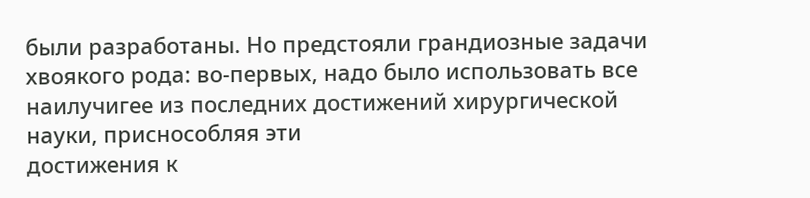были разработаны. Но предстояли грандиозные задачи
хвоякого рода: во-первых, надо было использовать все наилучигее из последних достижений хирургической науки, приснособляя эти
достижения к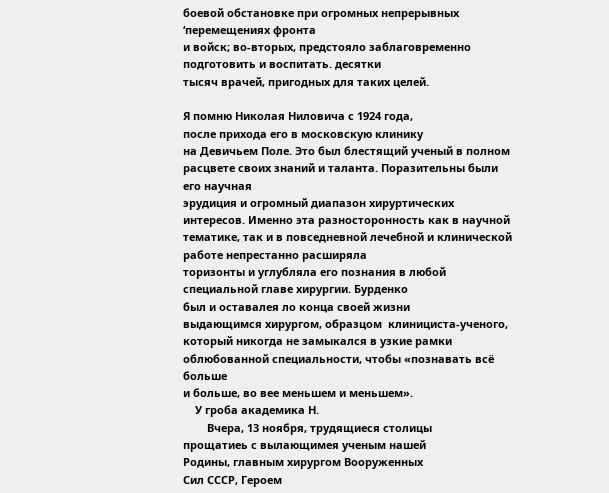боевой обстановке при огромных непрерывных ‘перемещениях фронта
и войск; во-вторых, предстояло заблаговременно подготовить и воспитать. десятки
тысяч врачей, пригодных для таких целей.

Я помню Николая Ниловича с 1924 года,
после прихода его в московскую клинику
на Девичьем Поле. Это был блестящий ученый в полном расцвете своих знаний и таланта. Поразительны были его научная
эрудиция и огромный диапазон хируртических интересов. Именно эта разносторонность как в научной тематике, так и в повседневной лечебной и клинической работе непрестанно расширяла
торизонты и углубляла его познания в любой специальной главе хирургии. Бурденко
был и оставалея ло конца своей жизни
выдающимся хирургом, образцом  клинициста-ученого, который никогда не замыкался в узкие рамки облюбованной специальности, чтобы «познавать всё больше
и больше, во вее меньшем и меньшем».
    У гроба академика Н.
        Вчера, 13 ноября, трудящиеся столицы
прощатиеь с вылающимея ученым нашей
Родины, главным хирургом Вооруженных
Сил СССР, Героем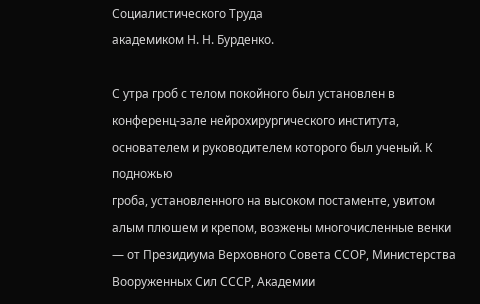Социалистического Труда
академиком Н. Н. Бурденко.

С утра гроб с телом покойного был установлен в конференц-зале нейрохирургического института, основателем и руководителем которого был ученый. К подножью
гроба, установленного на высоком постаменте, увитом алым плюшем и крепом, возжены многочисленные венки — от Президиума Верховного Совета ССОР, Министерства Вооруженных Сил СССР, Академии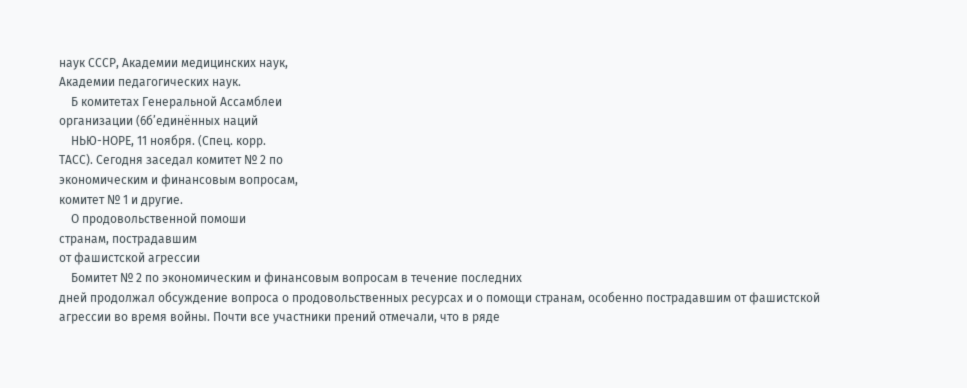наук СССР, Академии медицинских наук,
Академии педагогических наук.
    Б комитетах Генеральной Ассамблеи
организации (6б’единённых наций
    НЬЮ-НОРЕ, 11 ноября. (Спец. корр.
ТАСС). Сегодня заседал комитет № 2 по
экономическим и финансовым вопросам,
комитет № 1 и другие.
    О продовольственной помоши
странам, пострадавшим
от фашистской агрессии
    Бомитет № 2 по экономическим и финансовым вопросам в течение последних
дней продолжал обсуждение вопроса о продовольственных ресурсах и о помощи странам, особенно пострадавшим от фашистской
агрессии во время войны. Почти все участники прений отмечали, что в ряде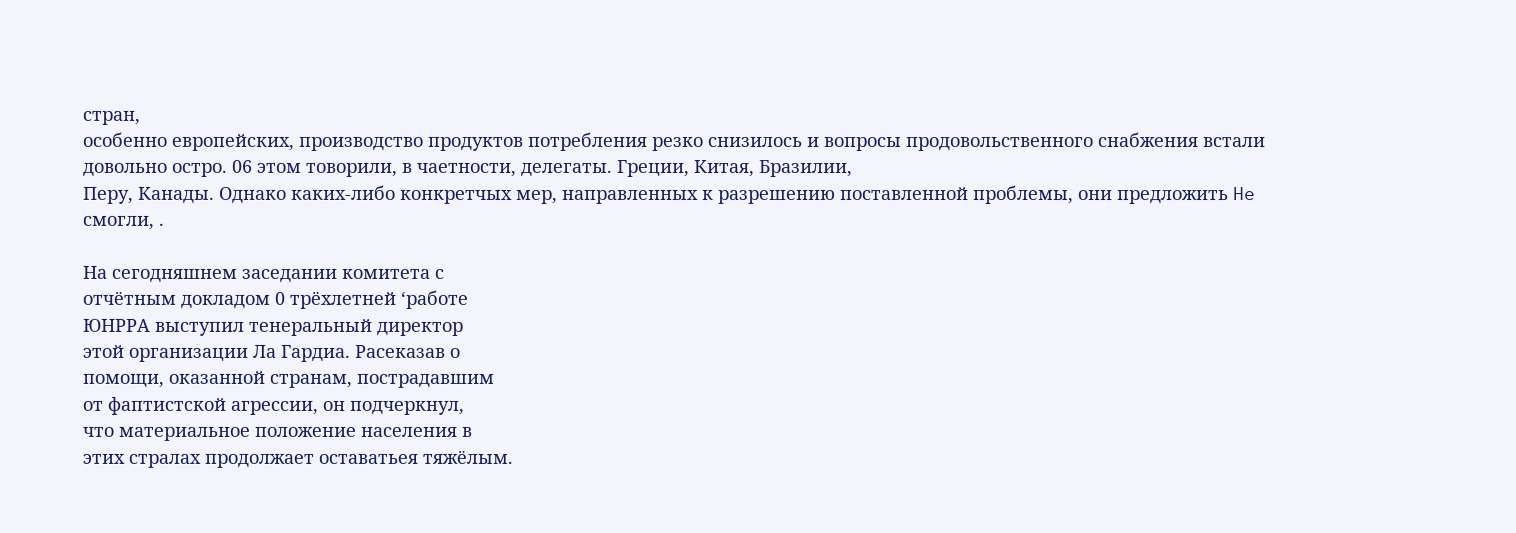стран,
особенно европейских, производство продуктов потребления резко снизилось и вопросы продовольственного снабжения встали
довольно остро. 06 этом товорили, в чаетности, делегаты. Греции, Китая, Бразилии,
Перу, Канады. Однако каких-либо конкретчых мер, направленных к разрешению поставленной проблемы, они предложить He
смогли, .

На сегодняшнем заседании комитета с
отчётным докладом 0 трёхлетней ‘работе
ЮНРРА выступил тенеральный директор
этой организации Ла Гардиа. Расеказав о
помощи, оказанной странам, пострадавшим
от фаптистской агрессии, он подчеркнул,
что материальное положение населения в
этих стралах продолжает оставатьея тяжёлым.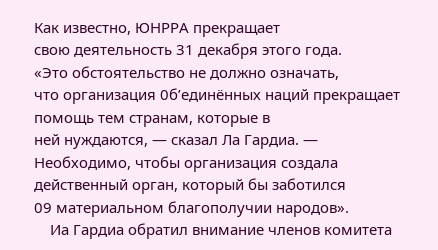Как известно, ЮНРРА прекращает
свою деятельность 31 декабря этого года.
«Это обстоятельство не должно означать,
что организация 0б’единённых наций прекращает помощь тем странам, которые в
ней нуждаются, — сказал Ла Гардиа. —
Необходимо, чтобы организация создала
действенный орган, который бы заботился
09 материальном благополучии народов».
    Иа Гардиа обратил внимание членов комитета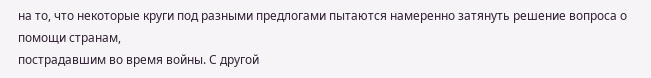на то, что некоторые круги под разными предлогами пытаются намеренно затянуть решение вопроса о помощи странам,
пострадавшим во время войны. С другой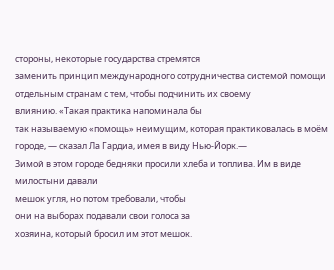стороны, некоторые государства стремятся
заменить принцип международного сотрудничества системой помощи отдельным странам с тем, чтобы подчинить их своему
влиянию. «Такая практика напоминала бы
так называемую «помощь» неимущим, которая практиковалась в моём городе, — сказал Ла Гардиа, имея в виду Нью-Йорк.—
Зимой в этом городе бедняки просили хлеба и топлива. Им в виде милостыни давали
мешок угля, но потом требовали, чтобы
они на выборах подавали свои голоса за
хозяина, который бросил им этот мешок.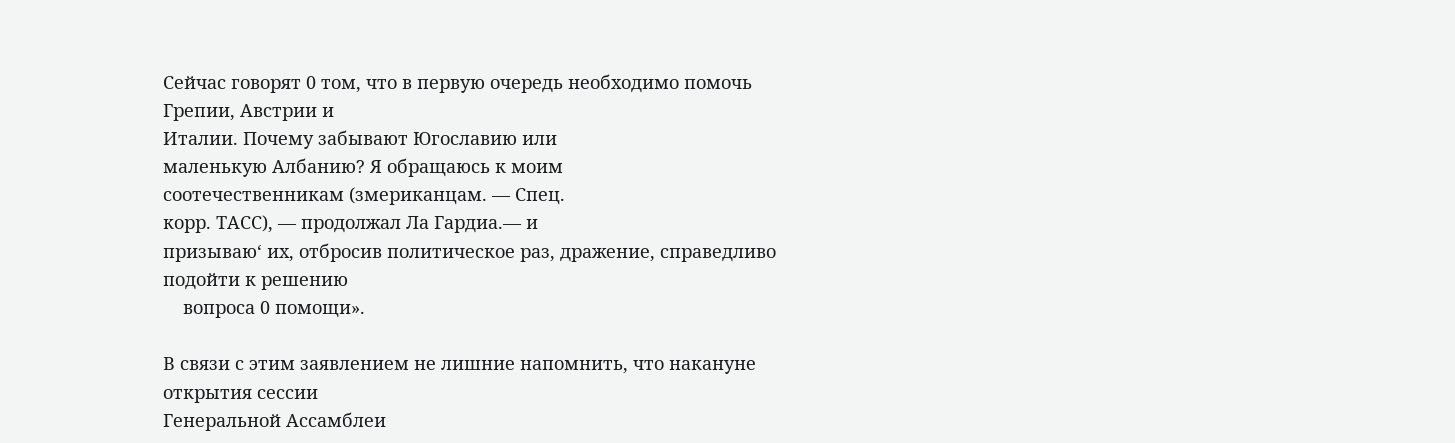Сейчас говорят 0 том, что в первую очередь необходимо помочь Грепии, Австрии и
Италии. Почему забывают Югославию или
маленькую Албанию? Я обращаюсь к моим
соотечественникам (змериканцам. — Спец.
корр. ТАСС), — продолжал Ла Гардиа.— и
призываю‘ их, отбросив политическое раз‚ дражение, справедливо подойти к решению
    вопроса 0 помощи».

В связи с этим заявлением не лишние напомнить, что накануне открытия сессии
Генеральной Ассамблеи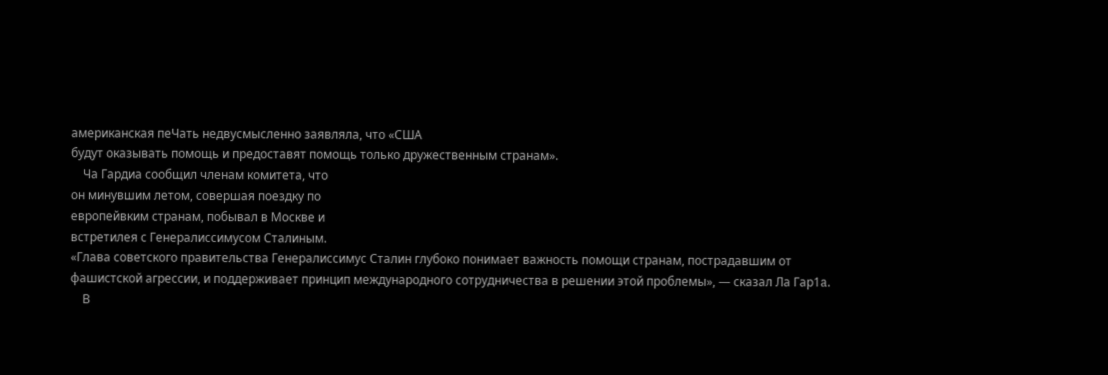американская пеЧать недвусмысленно заявляла, что «США
будут оказывать помощь и предоставят помощь только дружественным странам».
    Ча Гардиа сообщил членам комитета, что
он минувшим летом, совершая поездку по
европейвким странам, побывал в Москве и
встретилея с Генералиссимусом Сталиным.
«Глава советского правительства Генералиссимус Сталин глубоко понимает важность помощи странам, пострадавшим от
фашистской агрессии, и поддерживает принцип международного сотрудничества в решении этой проблемы», — сказал Ла Гар1a.
    В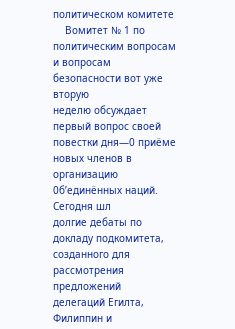политическом комитете
    Вомитет № 1 по политическим вопросам
и вопросам безопасности вот уже вторую
неделю обсуждает первый вопрос своей повестки дня—0 приёме новых членов в организацию 0б’единённых наций. Сегодня шл
долгие дебаты по докладу подкомитета, созданного для рассмотрения предложений
делегаций Егилта, Филиппин и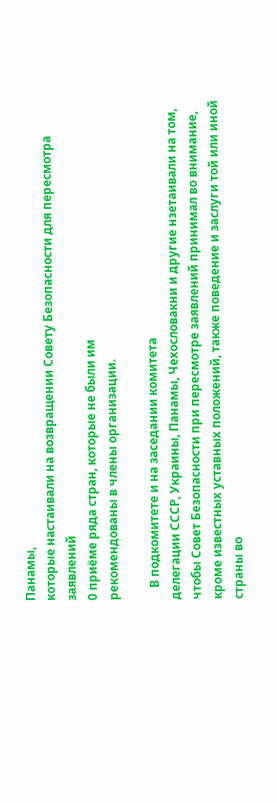Панамы,
которые настаивали на возвращении Совету Безопасности для пересмотра заявлений
0 приёме ряда стран, которые не были им
рекомендованы в члены организации.

    В подкомитете и на заседании комитета
делегации СССР, Украины, Панамы, Чехословакни и другие нзетаивали на том, чтобы Совет Безопасности при пересмотре заявлений принимал во внимание, кроме известных уставных положений, также поведение и заслуги той или иной страны во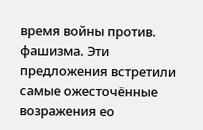время войны против. фашизма. Эти предложения встретили самые ожесточённые возражения ео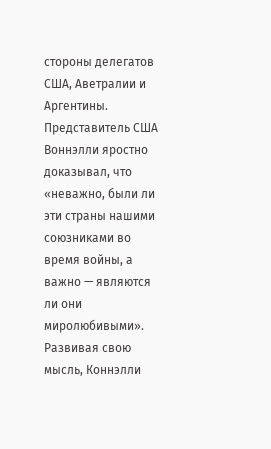стороны делегатов США, Аветралии и Аргентины. Представитель США
Воннэлли яростно доказывал, что «неважно, были ли эти страны нашими союзниками во время войны, а важно — являются ли они миролюбивыми». Развивая свою
мысль, Коннэлли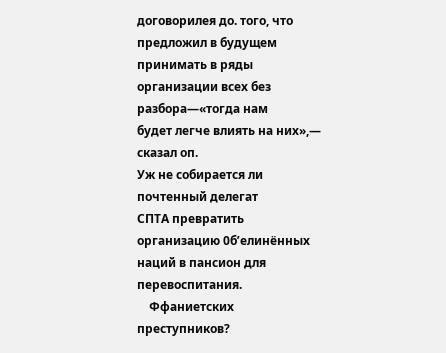договорилея до. того, что
предложил в будущем принимать в ряды
организации всех без разбора—«тогда нам
будет легче влиять на них»,— сказал оп.
Уж не собирается ли почтенный делегат
СПТА превратить организацию 0б’елинённых наций в пансион для перевоспитания.
    Ффаниетских преступников?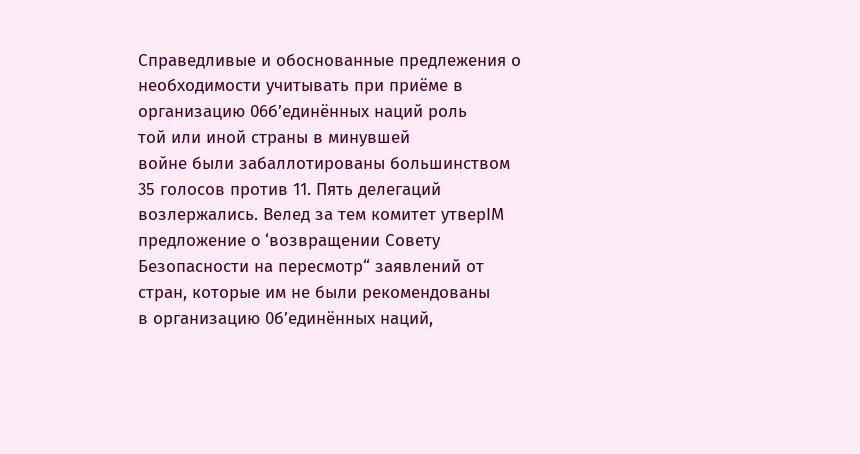Справедливые и обоснованные предлежения о необходимости учитывать при приёме в организацию 06б’единённых наций роль
той или иной страны в минувшей
войне были забаллотированы большинством
35 голосов против 11. Пять делегаций
возлержались. Велед за тем комитет утверIM предложение o ‘возвращении Совету
Безопасности на пересмотр“ заявлений от
стран, которые им не были рекомендованы
в организацию 0б’единённых наций,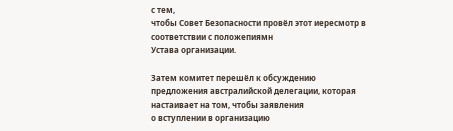с тем,
чтобы Совет Безопасности провёл этот иересмотр в соответствии с положепиямн
Устава организации.

Затем комитет перешёл к обсуждению
предложения австралийской делегации, которая настаивает на том, чтобы заявления
о вступлении в организацию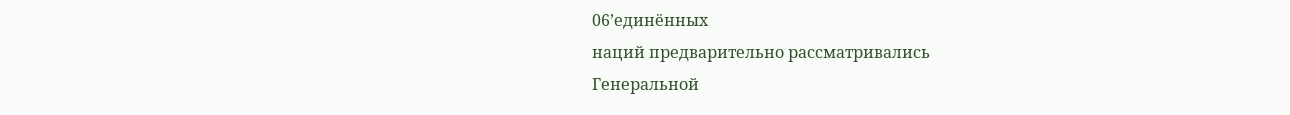06’единённых
наций предварительно рассматривались
Генеральной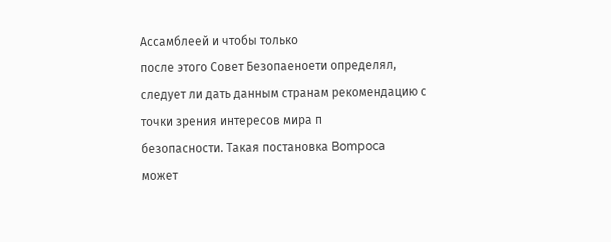Ассамблеей и чтобы только
после этого Совет Безопаеноети определял,
следует ли дать данным странам рекомендацию с точки зрения интересов мира п
безопасности. Такая постановка Bompoca
может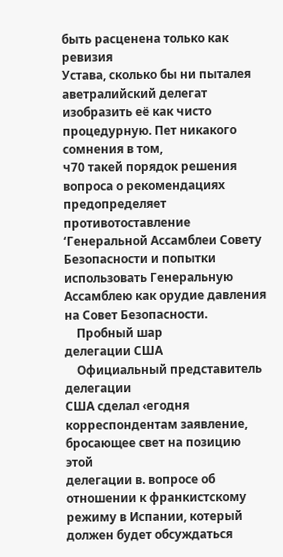быть расценена только как ревизия
Устава, сколько бы ни пыталея аветралийский делегат изобразить её как чисто процедурную. Пет никакого сомнения в том,
ч70 такей порядок решения вопроса о рекомендациях предопределяет  противотоставление ‘Генеральной Ассамблеи Совету
Безопасности и попытки использовать Генеральную Ассамблею как орудие давления
на Совет Безопасности.
    Пробный шар
делегации США
    Официальный представитель делегации
США сделал ‹егодня корреспондентам заявление, бросающее свет на позицию этой
делегации в. вопросе об отношении к франкистскому режиму в Испании, котерый
должен будет обсуждаться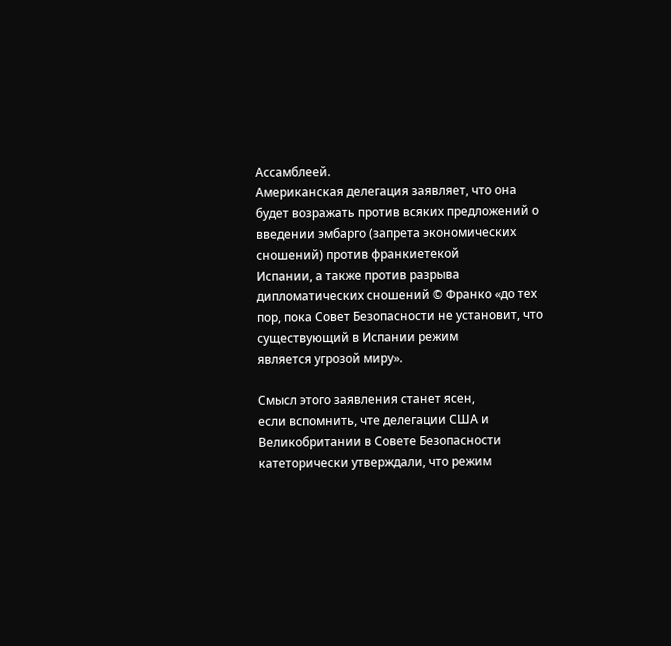Ассамблеей.
Американская делегация заявляет, что она
будет возражать против всяких предложений о введении эмбарго (запрета экономических сношений) против франкиетекой
Испании, а также против разрыва дипломатических сношений © Франко «до тех
пор, пока Совет Безопасности не установит, что существующий в Испании режим
является угрозой миру».

Смысл этого заявления станет ясен,
если вспомнить, чте делегации США и Великобритании в Совете Безопасности катеторически утверждали, что режим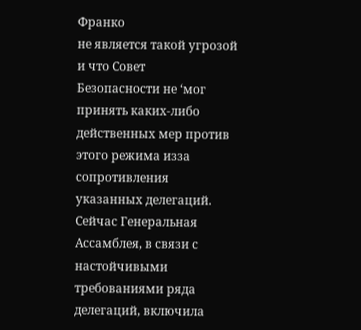Франко
не является такой угрозой и что Совет
Безопасности не ‘мог принять каких-либо
действенных мер против этого режима изза сопротивления указанных делегаций.
Сейчас Генеральная Ассамблея, в связи с
настойчивыми требованиями ряда делегаций, включила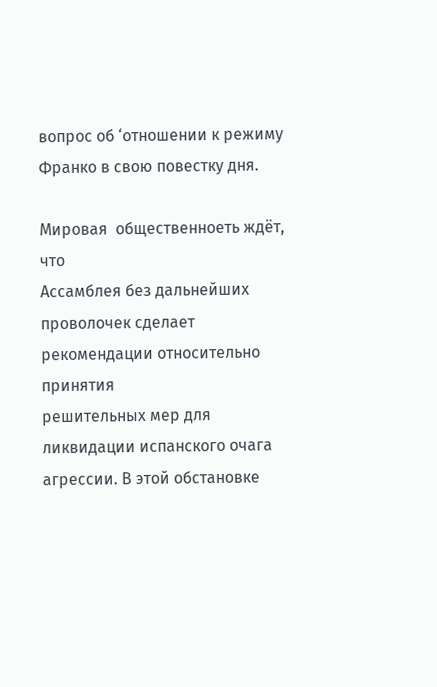вопрос об ‘отношении к режиму Франко в свою повестку дня.

Мировая  общественноеть ждёт, что
Ассамблея без дальнейших проволочек сделает рекомендации относительно принятия
решительных мер для ликвидации испанского очага агрессии. В этой обстановке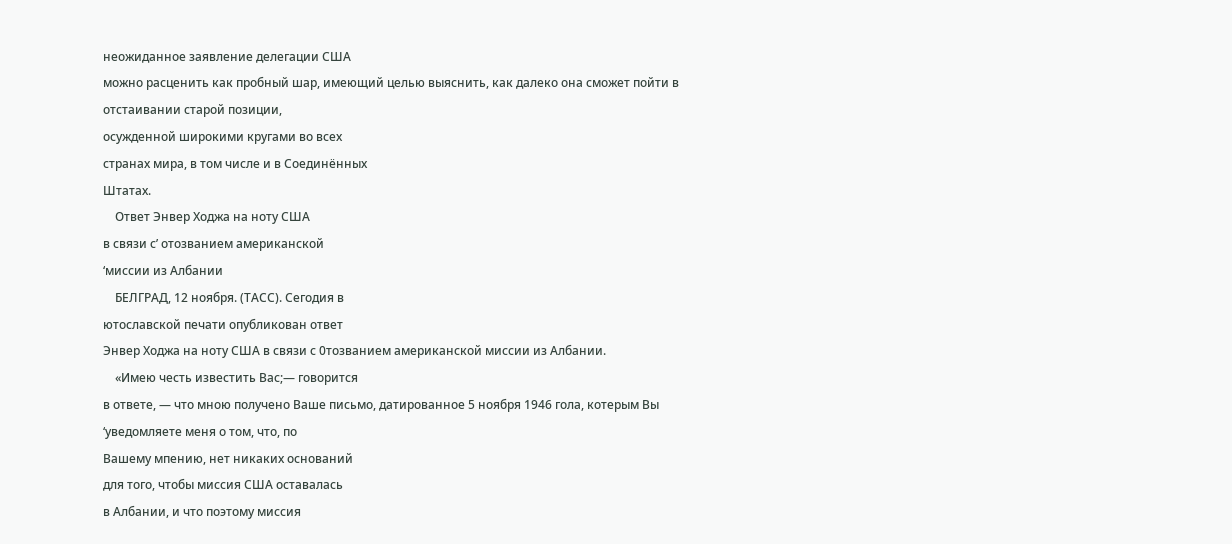неожиданное заявление делегации США
можно расценить как пробный шар, имеющий целью выяснить, как далеко она сможет пойти в отстаивании старой позиции,
осужденной широкими кругами во всех
странах мира, в том числе и в Соединённых
Штатах.
    Ответ Энвер Ходжа на ноту США
в связи с’ отозванием американской
‘миссии из Албании
    БЕЛГРАД, 12 ноября. (ТАСС). Сегодия в
ютославской печати опубликован ответ
Энвер Ходжа на ноту США в связи с 0тозванием американской миссии из Албании.
    «Имею честь известить Вас;— говорится
в ответе, — что мною получено Ваше письмо, датированное 5 ноября 1946 гола, котерым Вы ‘уведомляете меня о том, что, по
Вашему мпению, нет никаких оснований
для того, чтобы миссия США оставалась
в Албании, и что поэтому миссия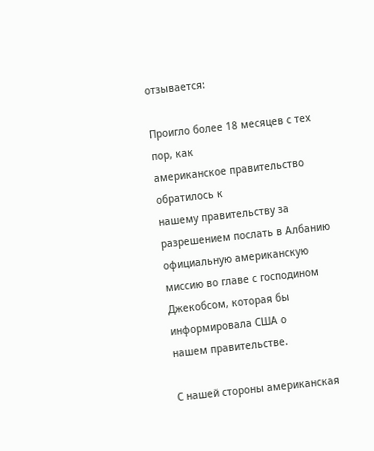отзывается:

Проигло более 18 месяцев с тех пор, как
американское правительство обратилось к
нашему правительству за разрешением послать в Албанию официальную американскую миссию во главе с господином Джекобсом, которая бы информировала США о
нашем правительстве.

С нашей стороны американская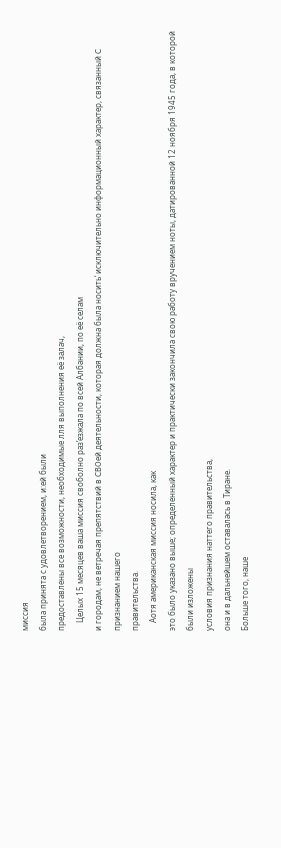миссия
была принята с удовлетворением, и:ей были
предоставлены все возможности, необходимые лля выполнения её залач,
    Целых 15 месяцев ваша миссия своболно раз’езжала по всей Албании, по её селам
и городам, не ветречая препятствий в CBOей деятельности, которая должна была носить‘ исключительно информационный характер, связанный C признанием нашего
правительства.
    Аотя американская миссия носила, как
это было указано выше; определенный характер и практически закончила свою работу вручением ноты, датированной 12 ноября 1945 года, в которой были изложены
условия признания наттего правительства,
она и в дальнейшем оставалась в Тиране.
Больше того, наше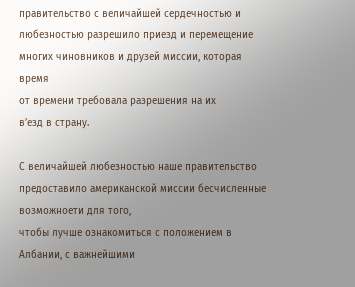правительство с величайшей сердечностью и любезностью разрешило приезд и перемещение многих чиновников и друзей миссии, которая время
от времени требовала разрешения на их
в’езд в страну.

С величайшей любезностью наше правительство предоставило американской миссии бесчисленные возможноети для того,
чтобы лучше ознакомиться с положением в
Албании, с важнейшими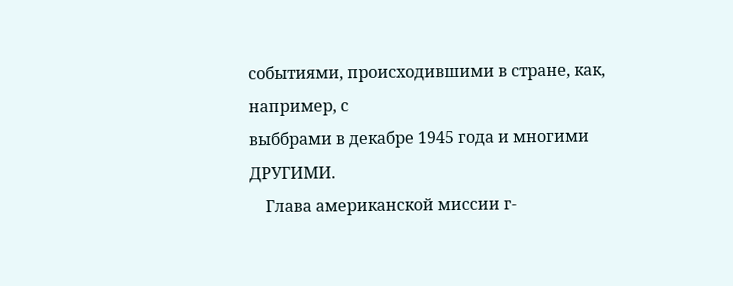событиями, происходившими в стране, как, например, с
выббрами в декабре 1945 года и многими
ДРУГИМИ.
    Глава американской миссии г-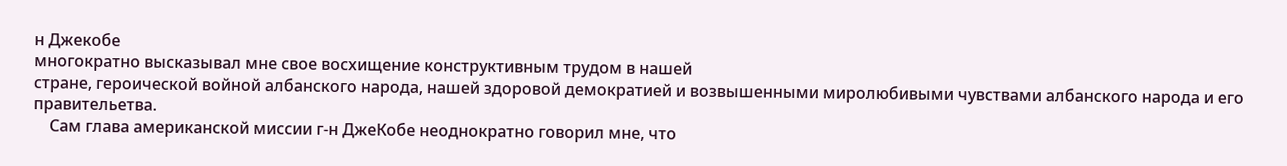н Джекобе
многократно высказывал мне свое восхищение конструктивным трудом в нашей
стране, героической войной албанского народа, нашей здоровой демократией и возвышенными миролюбивыми чувствами албанского народа и его правительетва.
    Сам глава американской миссии г-н ДжеКобе неоднократно говорил мне, что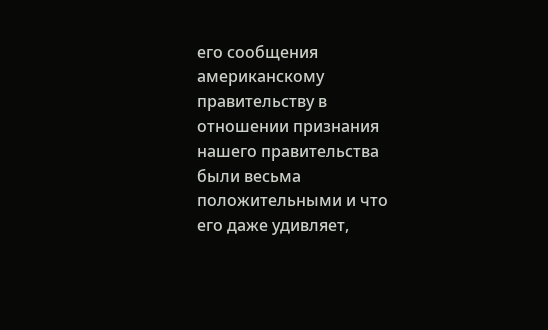его сообщения американскому правительству в
отношении признания нашего правительства были весьма положительными и что
его даже удивляет,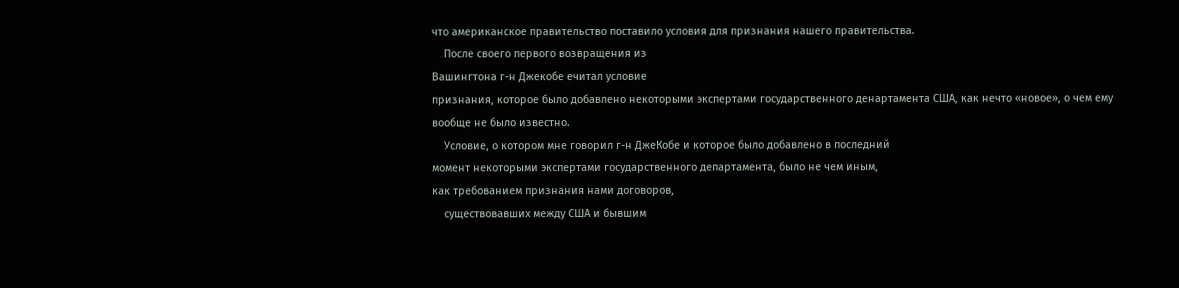что американское правительство поставило условия для признания нашего правительства.
    После своего первого возвращения из
Вашингтона г-н Джекобе ечитал условие
признания, которое было добавлено некоторыми экспертами государственного денартамента США, как нечто «новое», о чем ему
вообще не было известно.
    Условие, о котором мне говорил г-н ДжеКобе и которое было добавлено в последний
момент некоторыми экспертами государственного департамента, было не чем иным,
как требованием признания нами договоров,
    существовавших между США и бывшим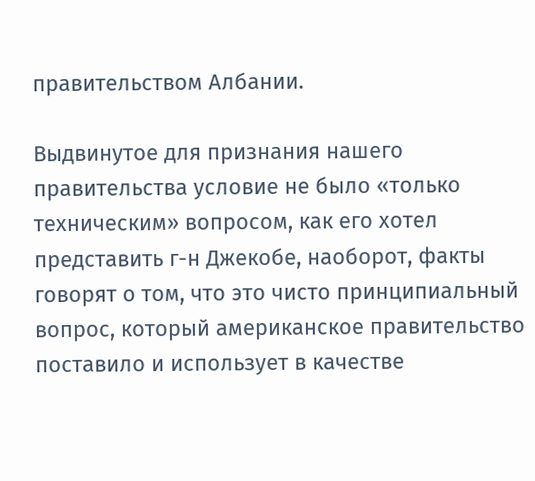правительством Албании.

Выдвинутое для признания нашего правительства условие не было «только техническим» вопросом, как его хотел представить г-н Джекобе, наоборот, факты говорят о том, что это чисто принципиальный вопрос, который американское правительство поставило и использует в качестве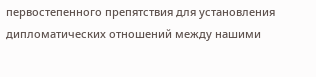первостепенного препятствия для установления дипломатических отношений между нашими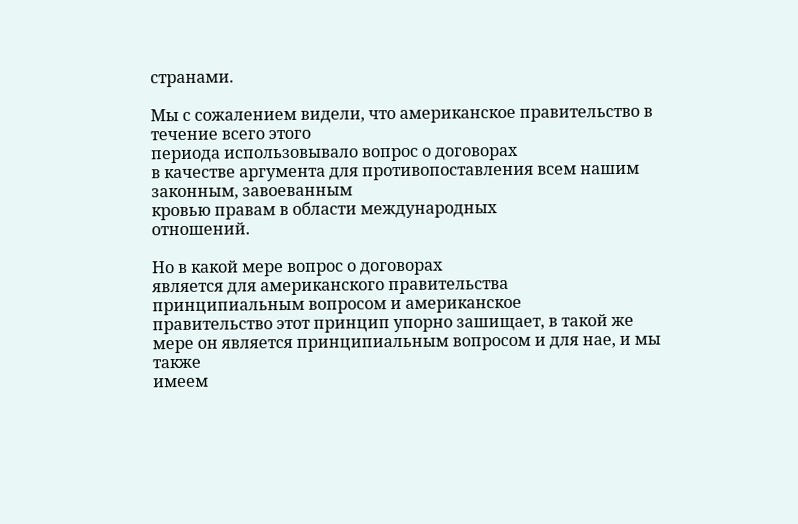странами.

Мы с сожалением видели, что американское правительство в течение всего этого
периода использовывало вопрос о договорах
в качестве аргумента для противопоставления всем нашим законным, завоеванным
кровью правам в области международных
отношений.

Но в какой мере вопрос о договорах
является для американского правительства
принципиальным вопросом и американское
правительство этот принцип упорно зашищает, в такой же мере он является принципиальным вопросом и для нае, и мы также
имеем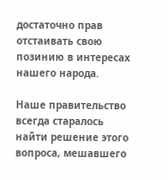достаточно прав отстаивать свою позинию в интересах нашего народа.

Наше правительство всегда старалось
найти решение этого вопроса, мешавшего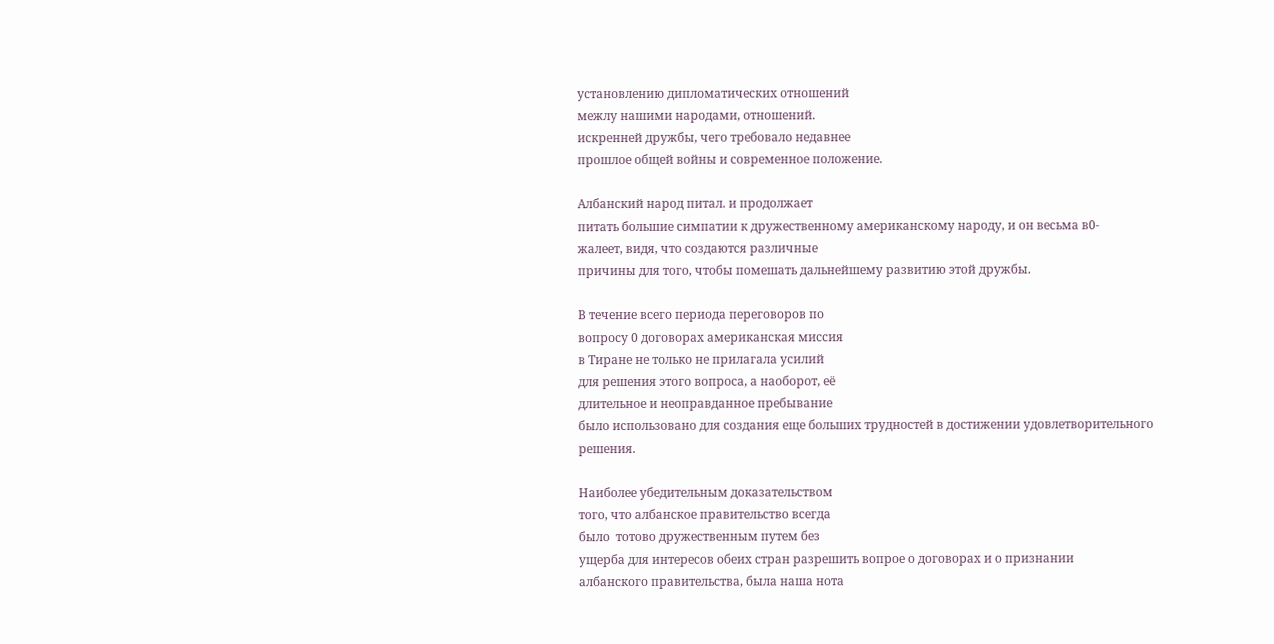установлению дипломатических отношений
межлу нашими народами, отношений.
искренней дружбы, чего требовало недавнее
прошлое общей войны и современное положение.

Албанский народ питал. и продолжает
питать большие симпатии к дружественному американскому народу, и он весьма в0-
жалеет, видя, что создаются различные
причины для того, чтобы помешать дальнейшему развитию этой дружбы.

В течение всего периода переговоров по
вопросу 0 договорах американская миссия
в Тиране не только не прилагала усилий
для решения этого вопроса, а наоборот, её
длительное и неоправданное пребывание
было использовано для создания еще больших трудностей в достижении удовлетворительного решения.

Наиболее убедительным доказательством
того, что албанское правительство всегда
было  тотово дружественным путем без
ущерба для интересов обеих стран разрешить вопрое о договорах и о признании
албанского правительства, была наша нота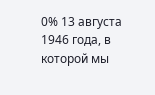0% 13 августа 1946 года, в которой мы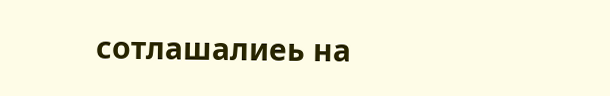сотлашалиеь на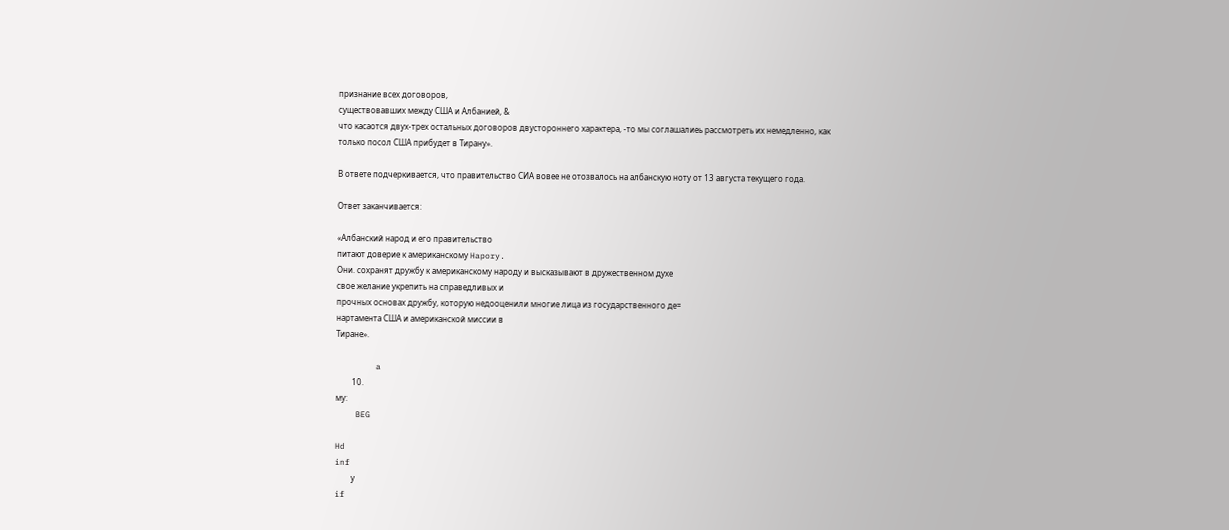признание всех договоров,
существовавших между США и Албанией, &
что касаотся двух-трех остальных договоров двустороннего характера, -то мы соглашалиеь рассмотреть их немедленно, как
только посол США прибудет в Тирану».

В ответе подчеркивается, что правительство СИА вовее не отозвалось на албанскую ноту от 13 августа текущего года.

Ответ заканчивается:

«Албанский народ и его правительство
питают доверие к американскому Hapory.
Они. сохранят дружбу к американскому народу и высказывают в дружественном духе
свое желание укрепить на справедливых и
прочных основах дружбу, которую недооценили многие лица из государственного де=
нартамента США и американской миссии в
Тиране».

        a
        10.
му:
    BEG

Hd
inf
        у
if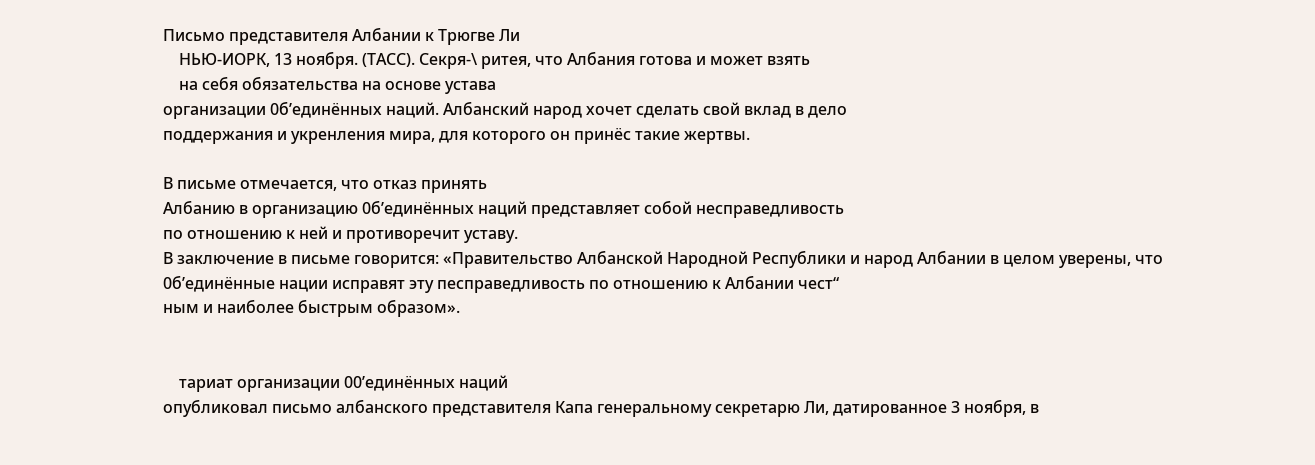Письмо представителя Албании к Трюгве Ли
    НЬЮ-ИОРК, 13 ноября. (ТАСС). Секря-\ ритея, что Албания готова и может взять
    на себя обязательства на основе устава
организации 0б’единённых наций. Албанский народ хочет сделать свой вклад в дело
поддержания и укренления мира, для которого он принёс такие жертвы.

В письме отмечается, что отказ принять
Албанию в организацию 0б’единённых наций представляет собой несправедливость
по отношению к ней и противоречит уставу.
В заключение в письме говорится: «Правительство Албанской Народной Республики и народ Албании в целом уверены, что
0б’единённые нации исправят эту песправедливость по отношению к Албании чест“
ным и наиболее быстрым образом».


    тариат организации 00’единённых наций
опубликовал письмо албанского представителя Капа генеральному секретарю Ли, датированное 3 ноября, в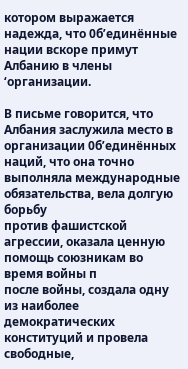котором выражается надежда, что 0б’единённые нации вскоре примут Албанию в члены ‘организации.

В письме говорится, что Албания заслужила место в организации 0б’единённых
наций, что она точно выполняла международные обязательства, вела долгую борьбу
против фашистской агрессии, оказала ценную помощь союзникам во время войны п
после войны, создала одну из наиболее демократических конституций и провела свободные,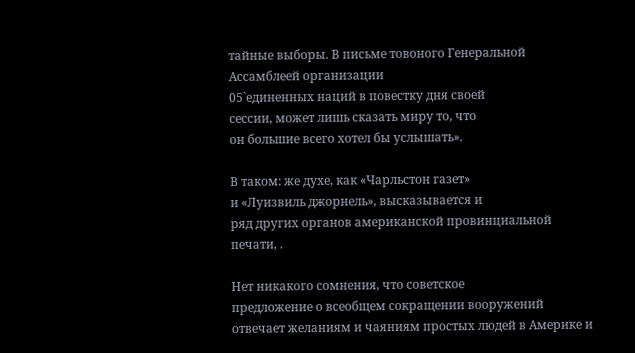тайные выборы. В письме товоного Генеральной Ассамблеей организации
05`единенных наций в повестку дня своей
сессии, может лишь сказать миру то, что
он большие всего хотел бы услышать».

В таком: же духе, как «Чарльстон газет»
и «Луизвиль джорнель», высказывается и
ряд других органов американской провинциальной печати, .

Нет никакого сомнения, что советское
предложение о всеобщем сокращении вооружений отвечает желаниям и чаяниям простых людей в Америке и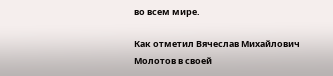во всем мире.

Как отметил Вячеслав Михайлович
Молотов в своей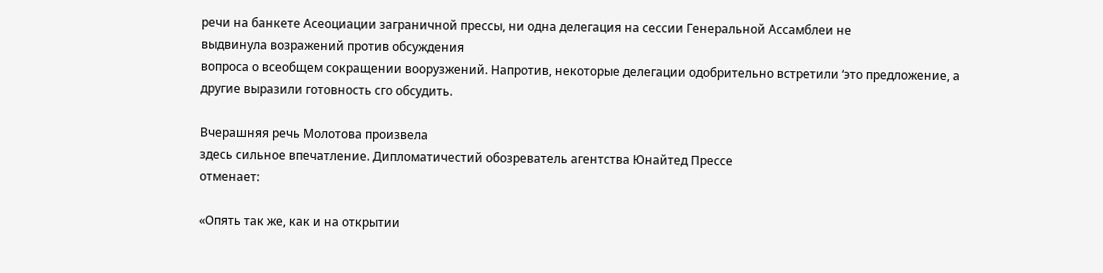речи на банкете Асеоциации заграничной прессы, ни одна делегация на сессии Генеральной Ассамблеи не
выдвинула возражений против обсуждения
вопроса о всеобщем сокращении воорузжений. Напротив, некоторые делегации одобрительно встретили ‘это предложение, а
другие выразили готовность сго обсудить.

Вчерашняя речь Молотова произвела
здесь сильное впечатление. Дипломатичестий обозреватель агентства Юнайтед Прессе
отменает:

«Опять так же, как и на открытии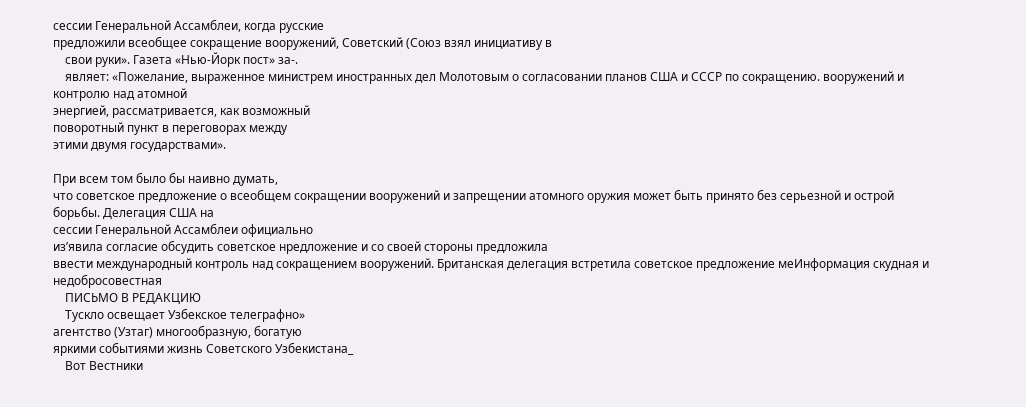сессии Генеральной Ассамблеи, когда русские
предложили всеобщее сокращение вооружений, Советский (Союз взял инициативу в
    свои руки». Газета «Нью-Йорк пост» за-.
    являет: «Пожелание, выраженное министрем иностранных дел Молотовым о согласовании планов США и СССР по сокращению. вооружений и контролю над атомной
энергией, рассматривается, как возможный
поворотный пункт в переговорах между
этими двумя государствами».

При всем том было бы наивно думать,
что советское предложение о всеобщем сокращении вооружений и запрещении атомного оружия может быть принято без серьезной и острой борьбы. Делегация США на
сессии Генеральной Ассамблеи официально
из’явила согласие обсудить советское нредложение и со своей стороны предложила
ввести международный контроль над сокращением вооружений. Британская делегация встретила советское предложение меИнформация скудная и недобросовестная
    ПИСЬМО В РЕДАКЦИЮ
    Тускло освещает Узбекское телеграфно»
агентство (Узтаг) многообразную, богатую
яркими событиями жизнь Советского Узбекистана_
    Вот Вестники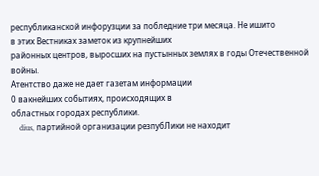республиканской инфорузции за побледние три месяца. Не ишито
в этих Вестниках заметок из крупнейших
районных центров, выросших на пустынных землях в годы Отечественной войны.
Атентство даже не дает газетам информации
0 вакнейших событиях, происходящих в
областных городах республики.
    dius, партийной организации резпубЛики не находит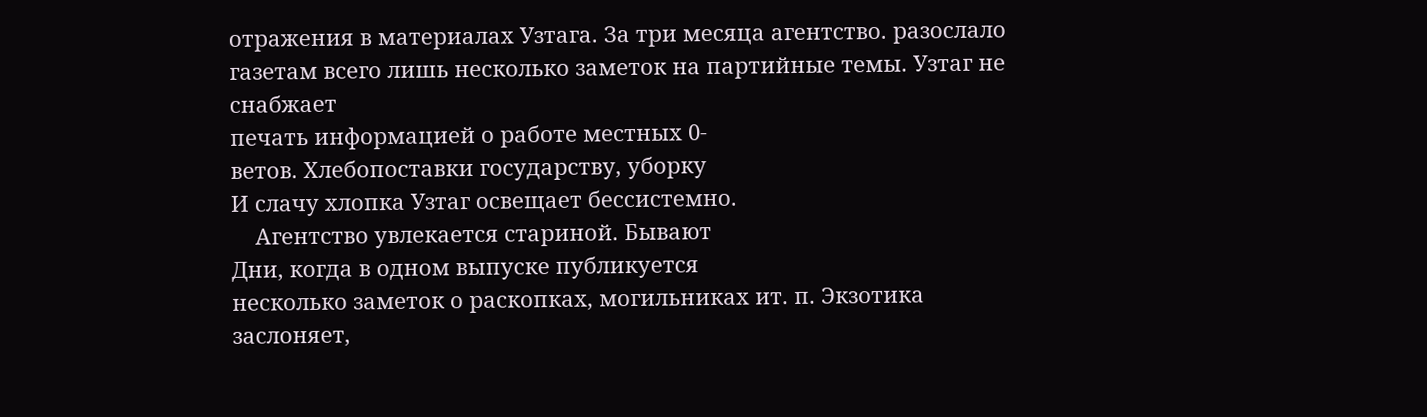отражения в материалах Узтага. За три месяца агентство. разослало газетам всего лишь несколько заметок на партийные темы. Узтаг не снабжает
печать информацией о работе местных 0-
ветов. Хлебопоставки государству, уборку
И слачу хлопка Узтаг освещает бессистемно.
    Агентство увлекается стариной. Бывают
Дни, когда в одном выпуске публикуется
несколько заметок о раскопках, могильниках ит. п. Экзотика заслоняет,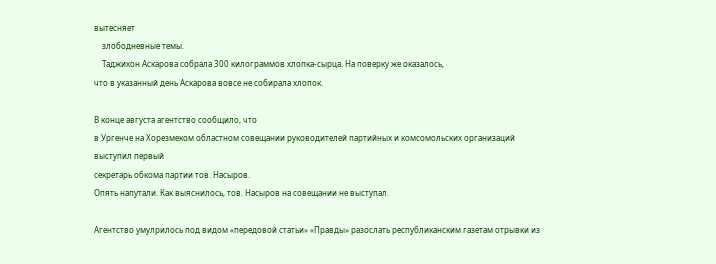вытесняет
    злободневные темы.
    Таджихон Аскарова собрала 300 килограммов хлопка-сырца. На поверку же оказалось,
что в указанный день Аскарова вовсе не собирала хлопок.

В конце августа агентство сообщило, что
в Ургенче на Хорезмеком областном совещании руководителей партийных и комсомольских организаций выступил первый
секретарь обкома партии тов. Насыров.
Опять напутали. Как выяснилось, тов. Насыров на совещании не выступал.

Агентство умулрилось под видом «передовой статьи» «Правды» разослать республиканским газетам отрывки из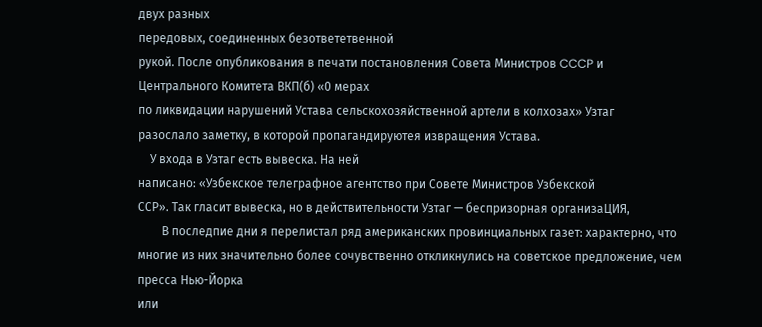двух разных
передовых, соединенных безответетвенной
рукой. После опубликования в печати постановления Совета Министров CCCP и
Центрального Комитета ВКП(б) «0 мерах
по ликвидации нарушений Устава сельскохозяйственной артели в колхозах» Узтаг
разослало заметку, в которой пропагандируютея извращения Устава.
    У входа в Узтаг есть вывеска. На ней
написано: «Узбекское телеграфное агентство при Совете Министров Узбекской
ССР». Так гласит вывеска, но в действительности Узтаг — беспризорная организаЦИЯ,
        В последпие дни я перелистал ряд американских провинциальных газет: характерно, что многие из них значительно более сочувственно откликнулись на советское предложение, чем пресса Нью-Йорка
или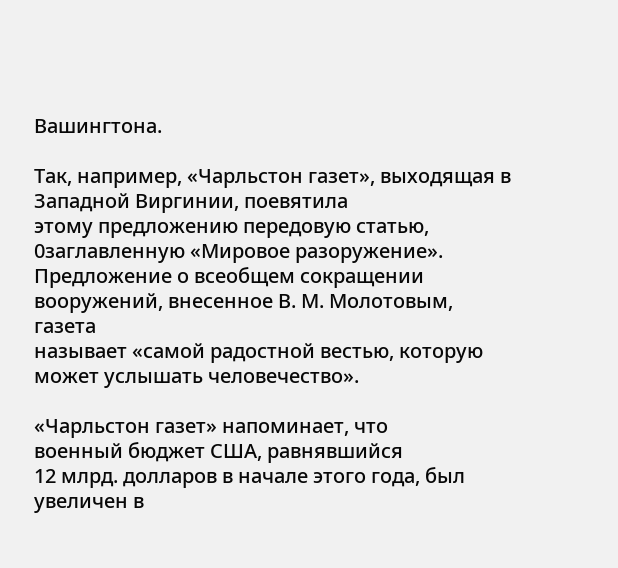Вашингтона.

Так, например, «Чарльстон газет», выходящая в Западной Виргинии, поевятила
этому предложению передовую статью, 0заглавленную «Мировое разоружение». Предложение о всеобщем сокращении вооружений, внесенное В. М. Молотовым, газета
называет «самой радостной вестью, которую
может услышать человечество».

«Чарльстон газет» напоминает, что
военный бюджет США, равнявшийся
12 млрд. долларов в начале этого года, был
увеличен в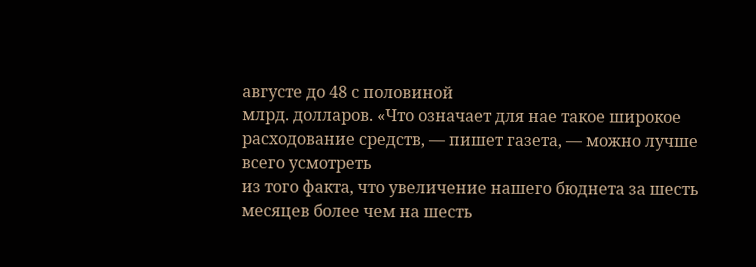августе до 48 с половиной
млрд. долларов. «Что означает для нае такое широкое расходование средств, — пишет газета, — можно лучше всего усмотреть
из того факта, что увеличение нашего бюднета за шесть месяцев более чем на шесть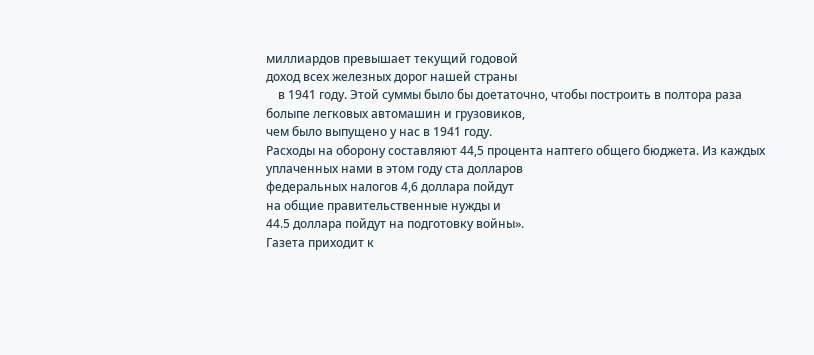миллиардов превышает текущий годовой
доход всех железных дорог нашей страны
    в 1941 году. Этой суммы было бы доетаточно, чтобы построить в полтора раза
болыпе легковых автомашин и грузовиков,
чем было выпущено у нас в 1941 году.
Расходы на оборону составляют 44,5 процента наптего общего бюджета. Из каждых
уплаченных нами в этом году ста долларов
федеральных налогов 4,6 доллара пойдут
на общие правительственные нужды и
44.5 доллара пойдут на подготовку войны».
Газета приходит к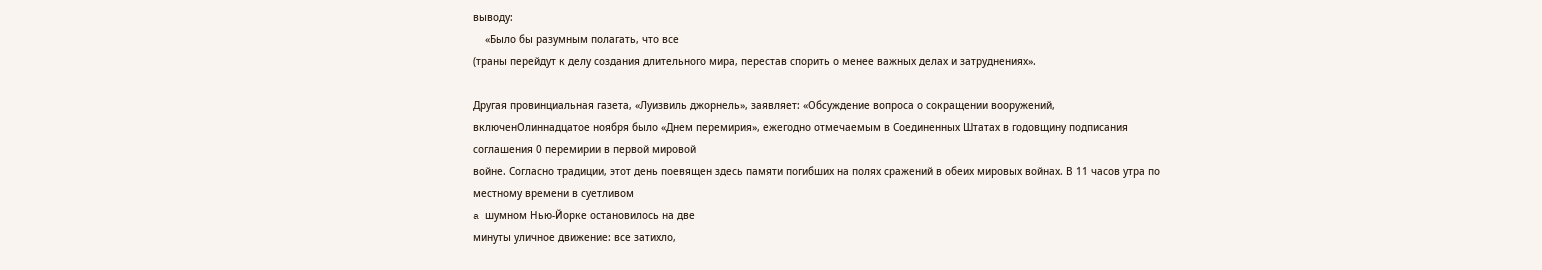выводу:
    «Было бы разумным полагать, что все
(траны перейдут к делу создания длительного мира, перестав спорить о менее важных делах и затруднениях».

Другая провинциальная газета, «Луизвиль джорнель», заявляет: «Обсуждение вопроса о сокращении вооружений, включенОлиннадцатое ноября было «Днем перемирия», ежегодно отмечаемым в Соединенных Штатах в годовщину подписания соглашения 0 перемирии в первой мировой
войне. Согласно традиции, этот день поевящен здесь памяти погибших на полях сражений в обеих мировых войнах. В 11 часов утра по местному времени в суетливом
a шумном Нью-Йорке остановилось на две
минуты уличное движение: все затихло,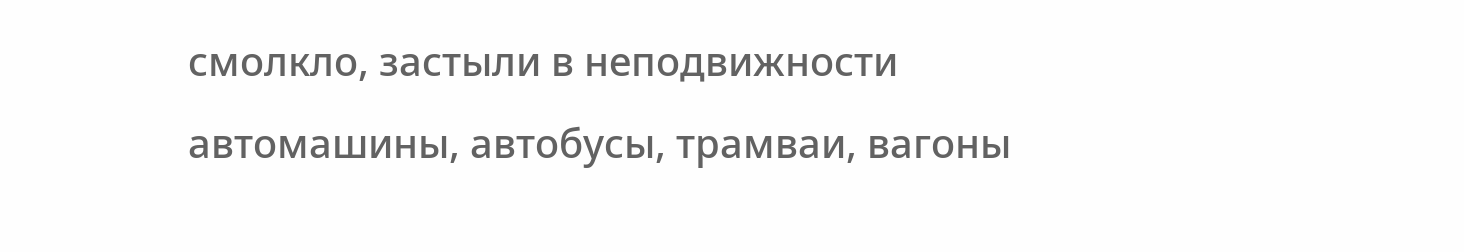смолкло, застыли в неподвижности автомашины, автобусы, трамваи, вагоны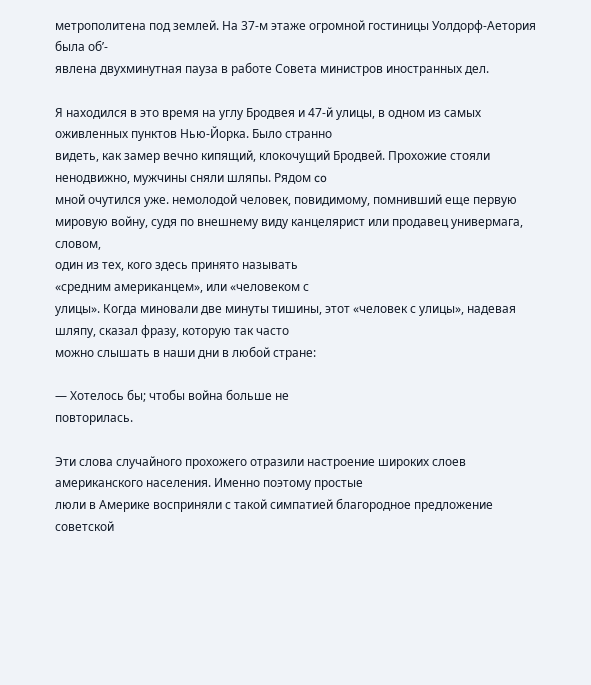метрополитена под землей. На 37-м этаже огромной гостиницы Уолдорф-Аетория была об’-
явлена двухминутная пауза в работе Совета министров иностранных дел.

Я находился в это время на углу Бродвея и 47-й улицы, в одном из самых оживленных пунктов Нью-Йорка. Было странно
видеть, как замер вечно кипящий, клокочущий Бродвей. Прохожие стояли ненодвижно, мужчины сняли шляпы. Рядом co
мной очутился уже. немолодой человек, повидимому, помнивший еще первую мировую войну, судя по внешнему виду канцелярист или продавец универмага, словом,
один из тех, кого здесь принято называть
«средним американцем», или «человеком с
улицы». Когда миновали две минуты тишины, этот «человек с улицы», надевая
шляпу, сказал фразу, которую так часто
можно слышать в наши дни в любой стране:

— Хотелось бы; чтобы война больше не
повторилась.

Эти слова случайного прохожего отразили настроение широких слоев американского населения. Именно поэтому простые
люли в Америке восприняли с такой симпатией благородное предложение советской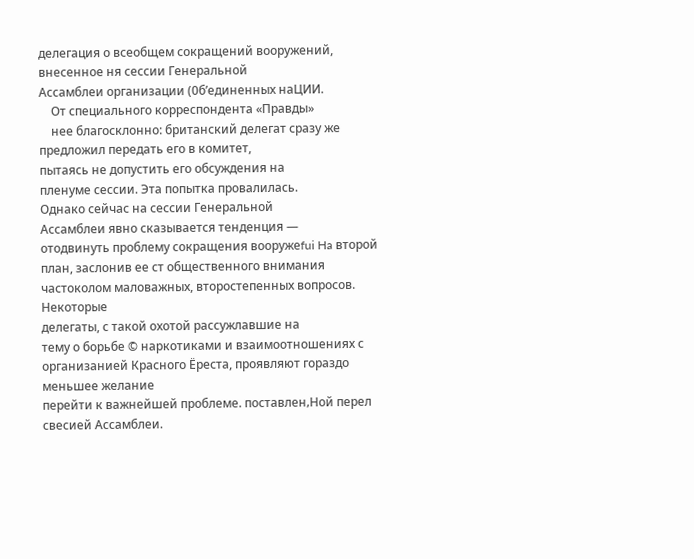делегация о всеобщем сокращений вооружений, внесенное ня сессии Генеральной
Ассамблеи организации (0б’единенных наЦИИ.
    От специального корреспондента «Правды»
    нее благосклонно: британский делегат сразу же предложил передать его в комитет,
пытаясь не допустить его обсуждения на
пленуме сессии. Эта попытка провалилась.
Однако сейчас на сессии Генеральной
Ассамблеи явно сказывается тенденция —
отодвинуть проблему сокращения вооружеfui Ha второй план, заслонив ее ст общественного внимания частоколом маловажных, второстепенных вопросов.   Некоторые
делегаты, с такой охотой рассужлавшие на
тему о борьбе © наркотиками и взаимоотношениях с организанией Красного Ёреста, проявляют гораздо меньшее желание
перейти к важнейшей проблеме. поставлен‚Ной перел свесией Ассамблеи.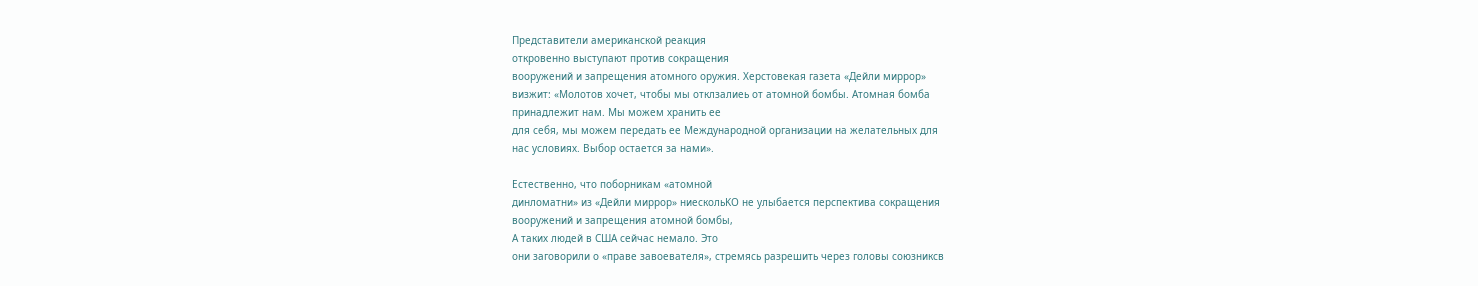Представители американской реакция
откровенно выступают против сокращения
вооружений и запрещения атомного оружия. Херстовекая газета «Дейли миррор»
визжит: «Молотов хочет, чтобы мы отклзалиеь от атомной бомбы. Атомная бомба
принадлежит нам. Мы можем хранить ее
для себя, мы можем передать ее Международной организации на желательных для
нас условиях. Выбор остается за нами».

Естественно, что поборникам «атомной
динломатни» из «Дейли миррор» ниескольKO не улыбается перспектива сокращения
вооружений и запрещения атомной бомбы,
А таких людей в США сейчас немало. Это
они заговорили о «праве завоевателя», стремясь разрешить через головы союзниксв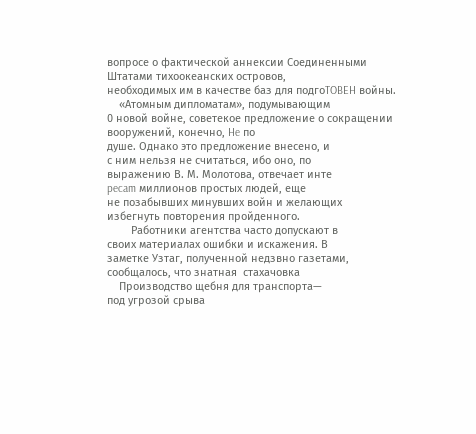вопросе о фактической аннексии Соединенными Штатами тихоокеанских островов,
необходимых им в качестве баз для подгоTOBEH войны.
    «Атомным дипломатам», подумывающим
0 новой войне, советекое предложение о сокращении вооружений, конечно, He по
душе. Однако это предложение внесено, и
с ним нельзя не считаться, ибо оно, по
выражению В. М. Молотова, отвечает инте
pecam миллионов простых людей, еще
не позабывших минувших войн и желающих
избегнуть повторения пройденного.
        Работники агентства часто допускают в
своих материалах ошибки и искажения. В
заметке Узтаг, полученной недзвно газетами, сообщалось, что знатная  стахачовка
    Производство щебня для транспорта—
под угрозой срыва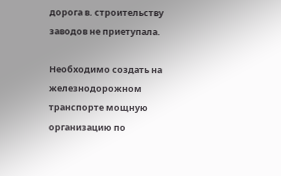дорога в. строительству заводов не приетупала.

Необходимо создать на железнодорожном
транспорте мощную организацию по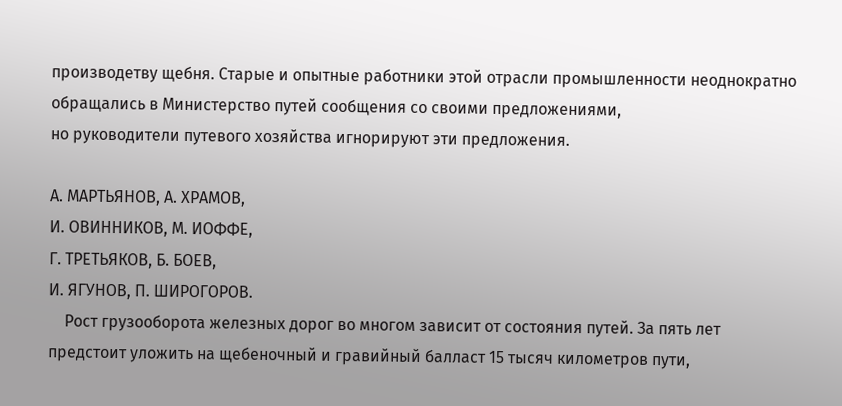производетву щебня. Старые и опытные работники этой отрасли промышленности неоднократно обращались в Министерство путей сообщения со своими предложениями,
но руководители путевого хозяйства игнорируют эти предложения.

А. МАРТЬЯНОВ, А. ХРАМОВ,
И. ОВИННИКОВ, М. ИОФФЕ,
Г. ТРЕТЬЯКОВ, Б. БОЕВ,
И. ЯГУНОВ, П. ШИРОГОРОВ.
    Рост грузооборота железных дорог во многом зависит от состояния путей. За пять лет
предстоит уложить на щебеночный и гравийный балласт 15 тысяч километров пути,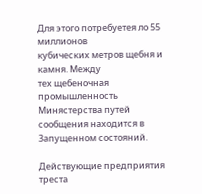Для этого потребуетея ло 55 миллионов
кубических метров щебня и камня. Между
тех щебеночная промышленность Минястерства путей сообщения находится в 3апущенном состояний.

Действующие предприятия треста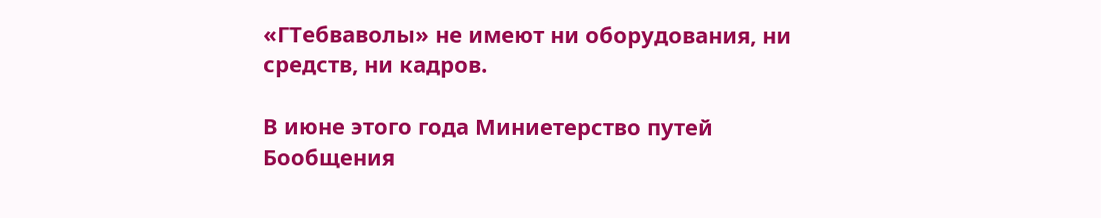«ГТебваволы» не имеют ни оборудования, ни
средств, ни кадров.

В июне этого года Миниетерство путей
Бообщения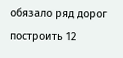обязало ряд дорог построить 12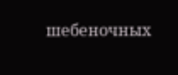шебеночных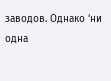заводов. Однако ‘ни одна